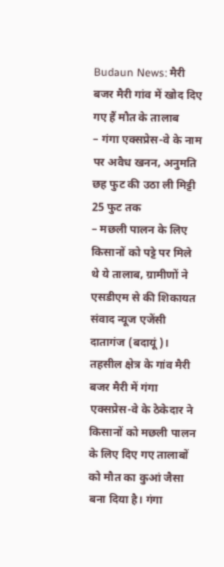Budaun News: मैरी बजर मैरी गांव में खोद दिए गए हैं मौत के तालाब
– गंगा एक्सप्रेस-वे के नाम पर अवैध खनन, अनुमति छह फुट की उठा ली मिट्टी 25 फुट तक
– मछली पालन के लिए किसानों को पट्टे पर मिले थे ये तालाब, ग्रामीणों ने एसडीएम से की शिकायत
संवाद न्यूज एजेंसी
दातागंज (बदायूं)। तहसील क्षेत्र के गांव मैरी बजर मैरी में गंगा एक्सप्रेस-वे के ठेकेदार ने किसानों को मछली पालन के लिए दिए गए तालाबों को मौत का कुआं जैसा बना दिया है। गंगा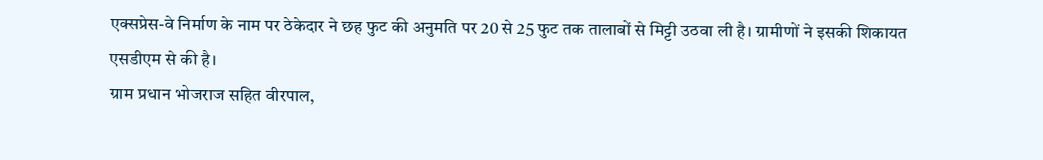एक्सप्रेस-वे निर्माण के नाम पर ठेकेदार ने छह फुट की अनुमति पर 20 से 25 फुट तक तालाबों से मिट्टी उठवा ली है। ग्रामीणों ने इसकी शिकायत एसडीएम से की है।
ग्राम प्रधान भोजराज सहित वीरपाल,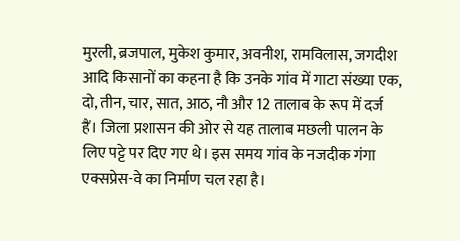मुरली, ब्रजपाल, मुकेश कुमार, अवनीश, रामविलास, जगदीश आदि किसानों का कहना है कि उनके गांव में गाटा संख्या एक, दो, तीन, चार, सात, आठ, नौ और 12 तालाब के रूप में दर्ज हैं। जिला प्रशासन की ओर से यह तालाब मछली पालन के लिए पट्टे पर दिए गए थे। इस समय गांव के नजदीक गंगा एक्सप्रेस-वे का निर्माण चल रहा है।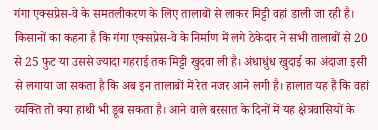गंगा एक्सप्रेस-वे के समतलीकरण के लिए तालाबों से लाकर मिट्टी वहां डाली जा रही है।
किसानों का कहना है कि गंगा एक्सप्रेस-वे के निर्माण में लगे ठेकेदार ने सभी तालाबों से 20 से 25 फुट या उससे ज्यादा गहराई तक मिट्टी खुदवा ली है। अंधाधुंध खुदाई का अंदाजा इसी से लगाया जा सकता है कि अब इन तालाबों में रेत नजर आने लगी है। हालात यह हैं कि वहां व्यक्ति तो क्या हाथी भी डूब सकता है। आने वाले बरसात के दिनों में यह क्षेत्रवासियों के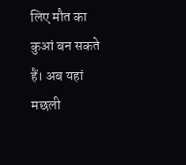लिए मौत का कुआं बन सकते हैं। अब यहां मछली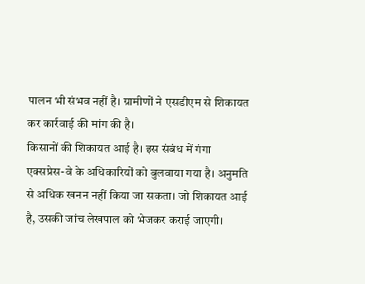पालन भी संभव नहीं है। ग्रामीणों ने एसडीएम से शिकायत कर कार्रवाई की मांग की है।
किसानों की शिकायत आई है। इस संबंध में गंगा एक्सप्रेस-वे के अधिकारियों को बुलवाया गया है। अनुमति से अधिक खनन नहीं किया जा सकता। जो शिकायत आई है, उसकी जांच लेखपाल को भेजकर कराई जाएगी।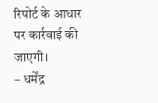रिपोर्ट के आधार पर कार्रवाई की जाएगी।
– धर्मेंद्र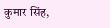कुमार सिंह,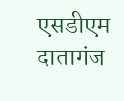एसडीएम दातागंज